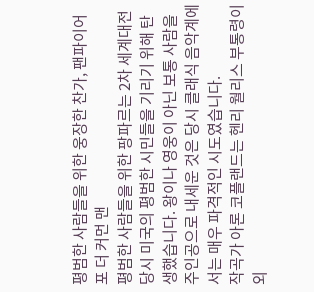평범한 사람들을 위한 웅장한 찬가, 팬파이어 포 더 커먼 맨
평범한 사람들을 위한 팡파르는 2차 세계대전 당시 미국의 평범한 시민들을 기리기 위해 탄생했습니다. 왕이나 영웅이 아닌 보통 사람을 주인공으로 내세운 것은 당시 클래식 음악계에서는 매우 파격적인 시도였습니다.
작곡가 아론 코플랜드는 헨리 월리스 부통령이 외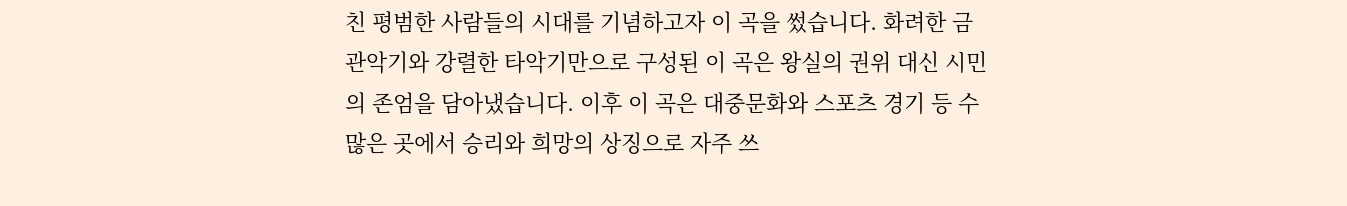친 평범한 사람들의 시대를 기념하고자 이 곡을 썼습니다. 화려한 금관악기와 강렬한 타악기만으로 구성된 이 곡은 왕실의 권위 대신 시민의 존엄을 담아냈습니다. 이후 이 곡은 대중문화와 스포츠 경기 등 수많은 곳에서 승리와 희망의 상징으로 자주 쓰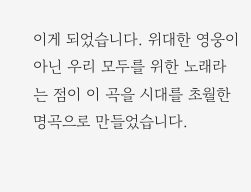이게 되었습니다. 위대한 영웅이 아닌 우리 모두를 위한 노래라는 점이 이 곡을 시대를 초월한 명곡으로 만들었습니다.